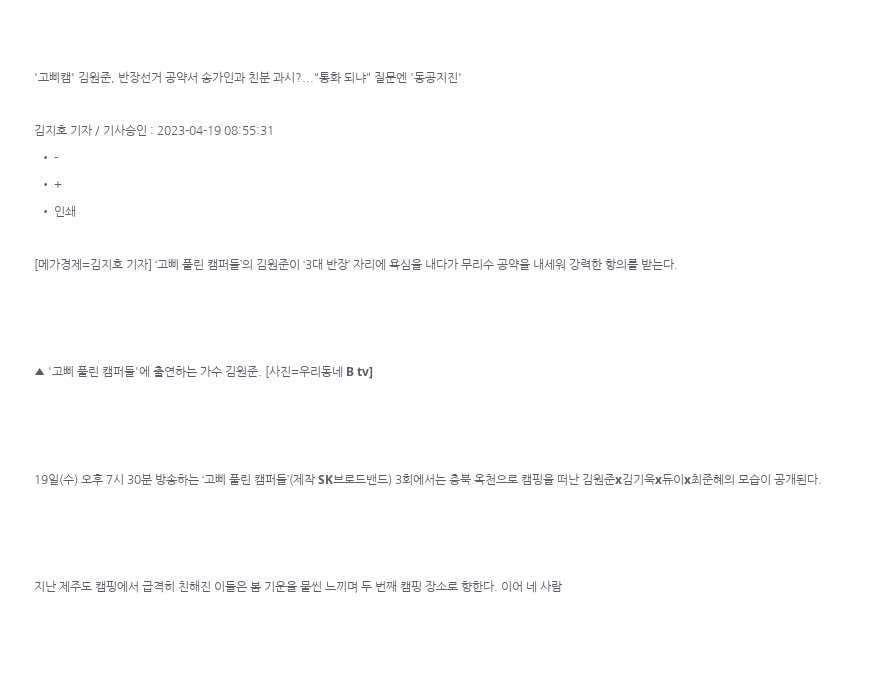'고삐캠' 김원준, 반장선거 공약서 송가인과 친분 과시?..."통화 되냐" 질문엔 '동공지진'

김지호 기자 / 기사승인 : 2023-04-19 08:55:31
  • -
  • +
  • 인쇄

[메가경제=김지호 기자] ‘고삐 풀린 캠퍼들’의 김원준이 ‘3대 반장’ 자리에 욕심을 내다가 무리수 공약을 내세워 강력한 항의를 받는다.



▲ '고삐 풀린 캠퍼들'에 출연하는 가수 김원준. [사진=우리동네 B tv]



19일(수) 오후 7시 30분 방송하는 ‘고삐 풀린 캠퍼들’(제작 SK브로드밴드) 3회에서는 충북 옥천으로 캠핑을 떠난 김원준x김기욱x듀이x최준혜의 모습이 공개된다.



지난 제주도 캠핑에서 급격히 친해진 이들은 봄 기운을 물씬 느끼며 두 번째 캠핑 장소로 향한다. 이어 네 사람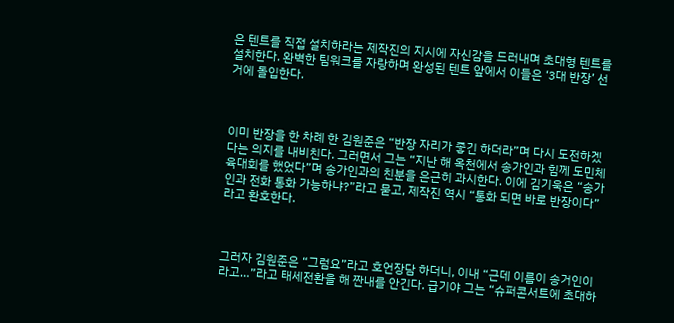은 텐트를 직접 설치하라는 제작진의 지시에 자신감을 드러내며 초대형 텐트를 설치한다. 완벽한 팀워크를 자랑하며 완성된 텐트 앞에서 이들은 ‘3대 반장’ 선거에 돌입한다.



이미 반장을 한 차례 한 김원준은 “반장 자리가 좋긴 하더라”며 다시 도전하겠다는 의지를 내비친다. 그러면서 그는 “지난 해 옥천에서 송가인과 힘께 도민체육대회를 했었다”며 송가인과의 친분을 은근히 과시한다. 이에 김기욱은 “송가인과 전화 통화 가능하냐?”라고 묻고, 제작진 역시 “통화 되면 바로 반장이다”라고 환호한다.



그러자 김원준은 “그럼요”라고 호언장담 하더니, 이내 “근데 이름이 송거인이라고…”라고 태세전환을 해 짠내를 안긴다. 급기야 그는 “슈퍼콘서트에 초대하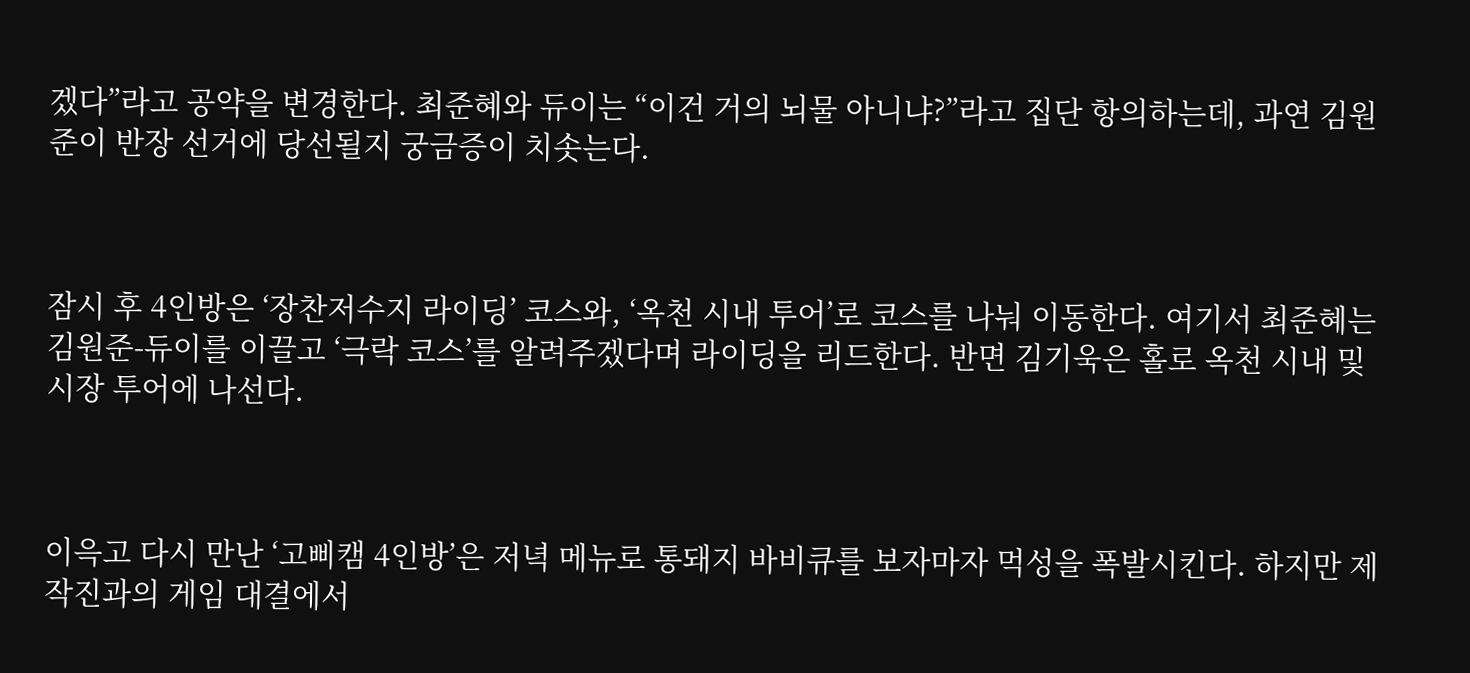겠다”라고 공약을 변경한다. 최준혜와 듀이는 “이건 거의 뇌물 아니냐?”라고 집단 항의하는데, 과연 김원준이 반장 선거에 당선될지 궁금증이 치솟는다.



잠시 후 4인방은 ‘장찬저수지 라이딩’ 코스와, ‘옥천 시내 투어’로 코스를 나눠 이동한다. 여기서 최준혜는 김원준-듀이를 이끌고 ‘극락 코스’를 알려주겠다며 라이딩을 리드한다. 반면 김기욱은 홀로 옥천 시내 및 시장 투어에 나선다.



이윽고 다시 만난 ‘고삐캠 4인방’은 저녁 메뉴로 통돼지 바비큐를 보자마자 먹성을 폭발시킨다. 하지만 제작진과의 게임 대결에서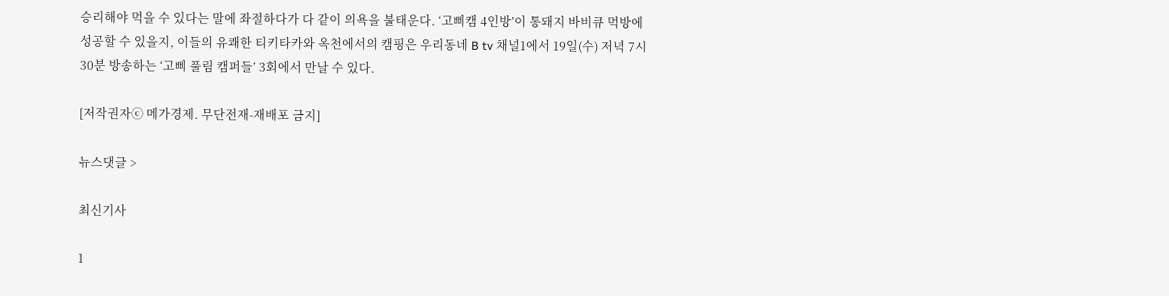승리해야 먹을 수 있다는 말에 좌절하다가 다 같이 의욕을 불태운다. ‘고삐캠 4인방’이 통돼지 바비큐 먹방에 성공할 수 있을지, 이들의 유쾌한 티키타카와 옥천에서의 캠핑은 우리동네 B tv 채널1에서 19일(수) 저녁 7시 30분 방송하는 ‘고삐 풀림 캠퍼들’ 3회에서 만날 수 있다.

[저작권자ⓒ 메가경제. 무단전재-재배포 금지]

뉴스댓글 >

최신기사

1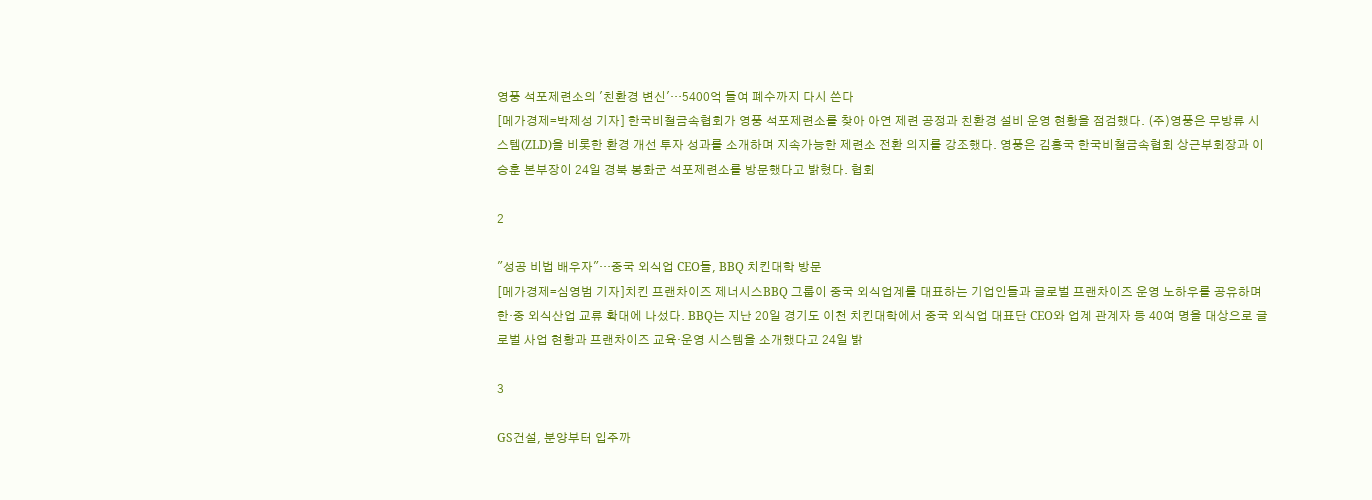영풍 석포제련소의 '친환경 변신'…5400억 들여 폐수까지 다시 쓴다
[메가경제=박제성 기자] 한국비철금속협회가 영풍 석포제련소를 찾아 아연 제련 공정과 친환경 설비 운영 현황을 점검했다. (주)영풍은 무방류 시스템(ZLD)을 비롯한 환경 개선 투자 성과를 소개하며 지속가능한 제련소 전환 의지를 강조했다. 영풍은 김홍국 한국비철금속협회 상근부회장과 이승훈 본부장이 24일 경북 봉화군 석포제련소를 방문했다고 밝혔다. 협회

2

"성공 비법 배우자"…중국 외식업 CEO들, BBQ 치킨대학 방문
[메가경제=심영범 기자]치킨 프랜차이즈 제너시스BBQ 그룹이 중국 외식업계를 대표하는 기업인들과 글로벌 프랜차이즈 운영 노하우를 공유하며 한·중 외식산업 교류 확대에 나섰다. BBQ는 지난 20일 경기도 이천 치킨대학에서 중국 외식업 대표단 CEO와 업계 관계자 등 40여 명을 대상으로 글로벌 사업 현황과 프랜차이즈 교육·운영 시스템을 소개했다고 24일 밝

3

GS건설, 분양부터 입주까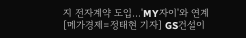지 전자계약 도입…'MY자이'와 연계
[메가경제=정태현 기자] GS건설이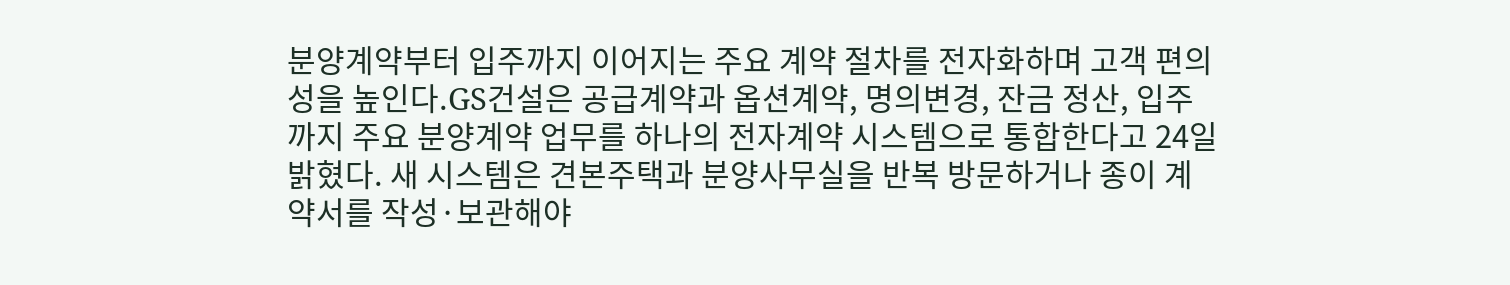분양계약부터 입주까지 이어지는 주요 계약 절차를 전자화하며 고객 편의성을 높인다.GS건설은 공급계약과 옵션계약, 명의변경, 잔금 정산, 입주까지 주요 분양계약 업무를 하나의 전자계약 시스템으로 통합한다고 24일 밝혔다. 새 시스템은 견본주택과 분양사무실을 반복 방문하거나 종이 계약서를 작성·보관해야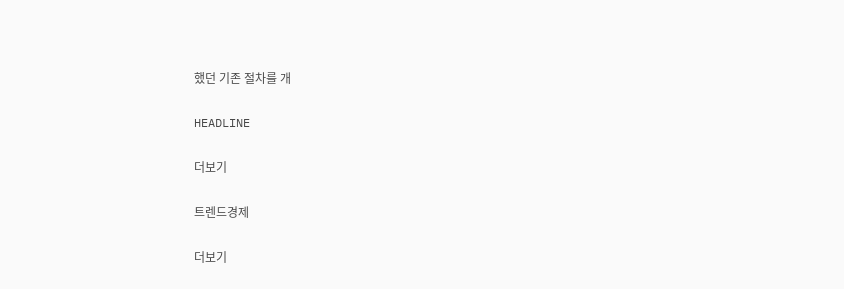했던 기존 절차를 개

HEADLINE

더보기

트렌드경제

더보기